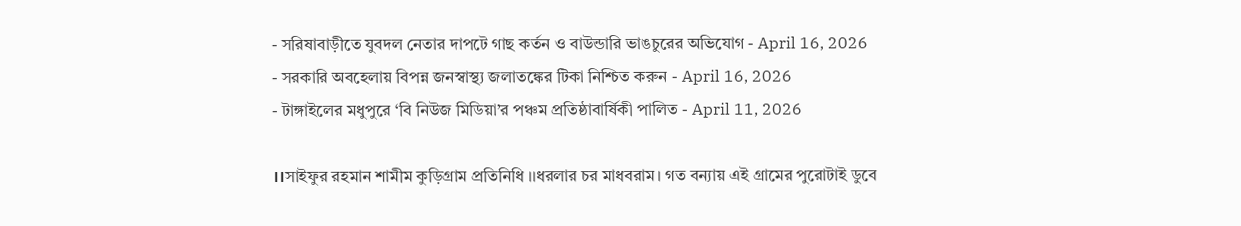- সরিষাবাড়ীতে যুবদল নেতার দাপটে গাছ কর্তন ও বাউন্ডারি ভাঙচুরের অভিযোগ - April 16, 2026
- সরকারি অবহেলায় বিপন্ন জনস্বাস্থ্য জলাতঙ্কের টিকা নিশ্চিত করুন - April 16, 2026
- টাঙ্গাইলের মধুপুরে ‘বি নিউজ মিডিয়া’র পঞ্চম প্রতিষ্ঠাবার্ষিকী পালিত - April 11, 2026

।।সাইফুর রহমান শামীম কুড়িগ্রাম প্রতিনিধি ।।ধরলার চর মাধবরাম। গত বন্যায় এই গ্রামের পুরোটাই ডুবে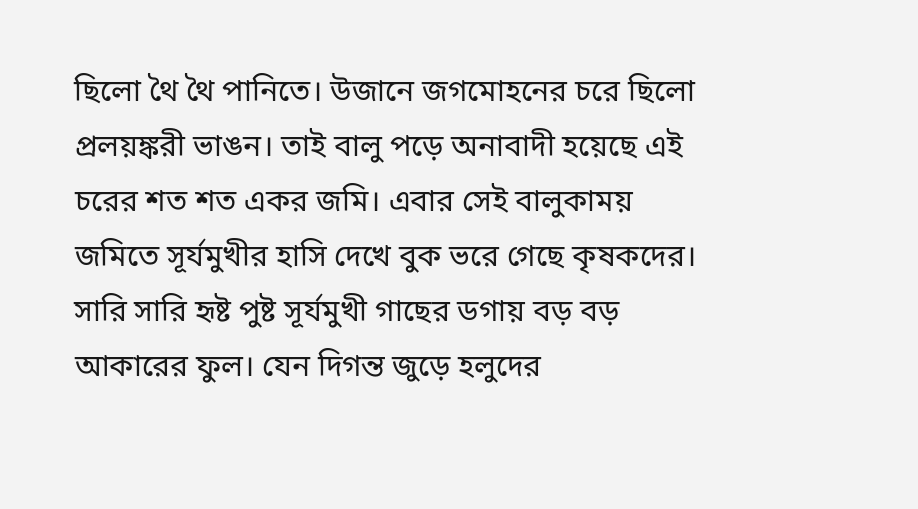ছিলো থৈ থৈ পানিতে। উজানে জগমোহনের চরে ছিলো প্রলয়ঙ্করী ভাঙন। তাই বালু পড়ে অনাবাদী হয়েছে এই চরের শত শত একর জমি। এবার সেই বালুকাময় জমিতে সূর্যমুখীর হাসি দেখে বুক ভরে গেছে কৃষকদের। সারি সারি হৃষ্ট পুষ্ট সূর্যমুখী গাছের ডগায় বড় বড় আকারের ফুল। যেন দিগন্ত জুড়ে হলুদের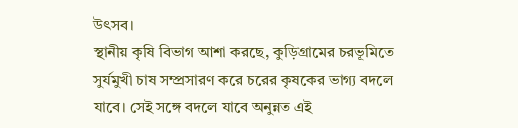উৎসব।
স্থানীয় কৃষি বিভাগ আশা করছে, কুড়িগ্রামের চরভূমিতে সুর্যমুখী চাষ সম্প্রসারণ করে চরের কৃষকের ভাগ্য বদলে যাবে। সেই সঙ্গে বদলে যাবে অনুন্নত এই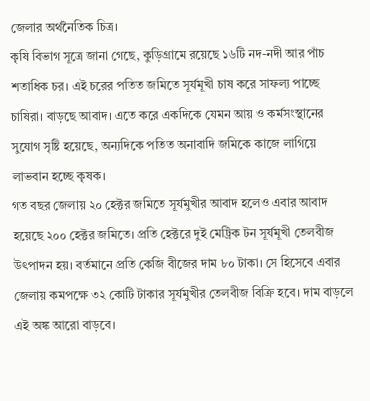জেলার অর্থনৈতিক চিত্র।
কৃষি বিভাগ সূত্রে জানা গেছে, কুড়িগ্রামে রয়েছে ১৬টি নদ-নদী আর পাঁচ শতাধিক চর। এই চরের পতিত জমিতে সূর্যমূখী চাষ করে সাফল্য পাচ্ছে চাষিরা। বাড়ছে আবাদ। এতে করে একদিকে যেমন আয় ও কর্মসংস্থানের সুযোগ সৃষ্টি হয়েছে, অন্যদিকে পতিত অনাবাদি জমিকে কাজে লাগিয়ে লাভবান হচ্ছে কৃষক।
গত বছর জেলায় ২০ হেক্টর জমিতে সূর্যমুখীর আবাদ হলেও এবার আবাদ হয়েছে ২০০ হেক্টর জমিতে। প্রতি হেক্টরে দুই মেট্রিক টন সূর্যমূখী তেলবীজ উৎপাদন হয়। বর্তমানে প্রতি কেজি বীজের দাম ৮০ টাকা। সে হিসেবে এবার জেলায় কমপক্ষে ৩২ কোটি টাকার সূর্যমুখীর তেলবীজ বিক্রি হবে। দাম বাড়লে এই অঙ্ক আরো বাড়বে।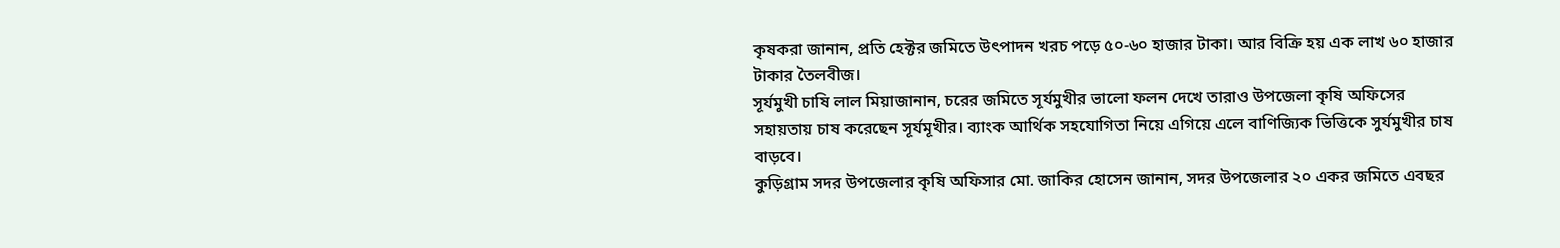কৃষকরা জানান, প্রতি হেক্টর জমিতে উৎপাদন খরচ পড়ে ৫০-৬০ হাজার টাকা। আর বিক্রি হয় এক লাখ ৬০ হাজার টাকার তৈলবীজ।
সূর্যমুখী চাষি লাল মিয়াজানান, চরের জমিতে সূর্যমুখীর ভালো ফলন দেখে তারাও উপজেলা কৃষি অফিসের সহায়তায় চাষ করেছেন সূর্যমূখীর। ব্যাংক আর্থিক সহযোগিতা নিয়ে এগিয়ে এলে বাণিজ্যিক ভিত্তিকে সুর্যমুখীর চাষ বাড়বে।
কুড়িগ্রাম সদর উপজেলার কৃষি অফিসার মো. জাকির হোসেন জানান, সদর উপজেলার ২০ একর জমিতে এবছর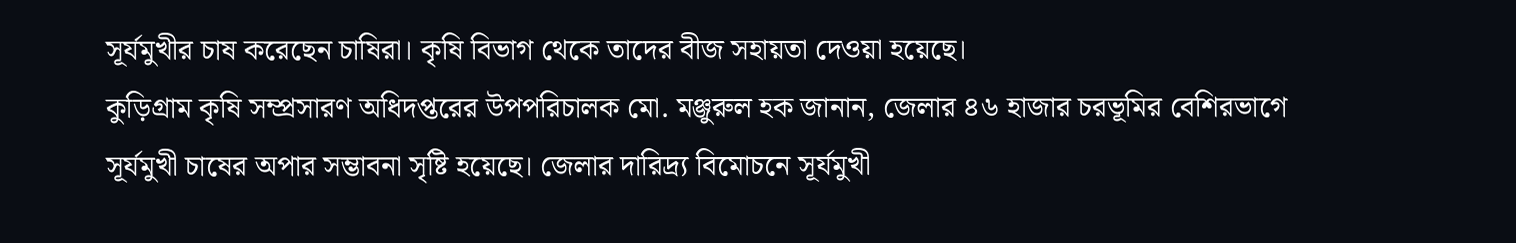সূর্যমুখীর চাষ করেছেন চাষিরা। কৃষি বিভাগ থেকে তাদের বীজ সহায়তা দেওয়া হয়েছে।
কুড়িগ্রাম কৃষি সম্প্রসারণ অধিদপ্তরের উপপরিচালক মো. মঞ্জুরুল হক জানান, জেলার ৪৬ হাজার চরভূমির বেশিরভাগে সূর্যমুখী চাষের অপার সম্ভাবনা সৃষ্টি হয়েছে। জেলার দারিদ্র্য বিমোচনে সূর্যমুখী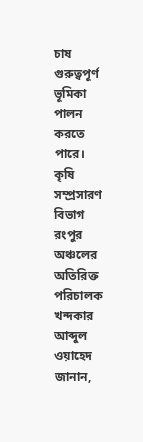চাষ গুরুত্বপূর্ণ ভূমিকা পালন করতে পারে।
কৃষি সম্প্রসারণ বিভাগ রংপুর অঞ্চলের অতিরিক্ত পরিচালক খন্দকার আব্দুল ওয়াহেদ জানান,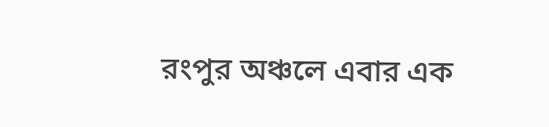রংপুর অঞ্চলে এবার এক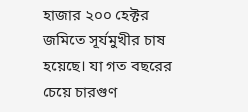হাজার ২০০ হেক্টর জমিতে সূর্যমুখীর চাষ হয়েছে। যা গত বছরের চেয়ে চারগুণ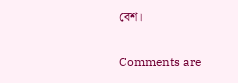বেশ।

Comments are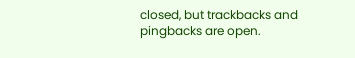closed, but trackbacks and pingbacks are open.